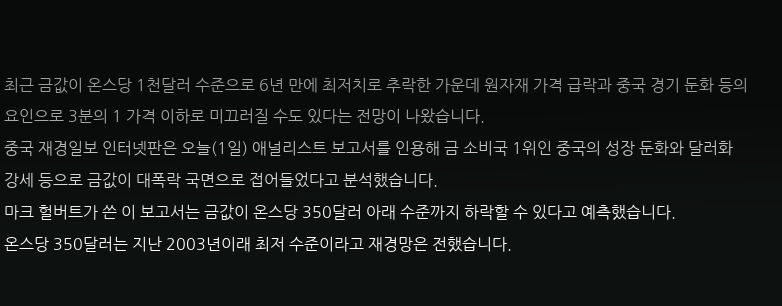최근 금값이 온스당 1천달러 수준으로 6년 만에 최저치로 추락한 가운데 원자재 가격 급락과 중국 경기 둔화 등의 요인으로 3분의 1 가격 이하로 미끄러질 수도 있다는 전망이 나왔습니다.
중국 재경일보 인터넷판은 오늘(1일) 애널리스트 보고서를 인용해 금 소비국 1위인 중국의 성장 둔화와 달러화 강세 등으로 금값이 대폭락 국면으로 접어들었다고 분석했습니다.
마크 헐버트가 쓴 이 보고서는 금값이 온스당 350달러 아래 수준까지 하락할 수 있다고 예측했습니다.
온스당 350달러는 지난 2003년이래 최저 수준이라고 재경망은 전했습니다.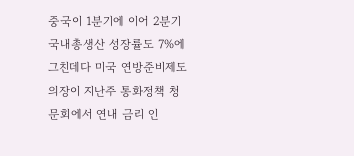중국이 1분기에 이어 2분기 국내총생산 성장률도 7%에 그친데다 미국 연방준비제도 의장이 지난주 통화정책 청문회에서 연내 금리 인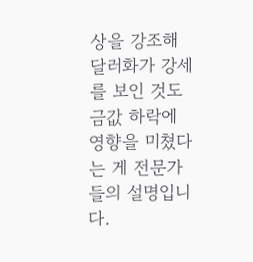상을 강조해 달러화가 강세를 보인 것도 금값 하락에 영향을 미쳤다는 게 전문가들의 설명입니다.